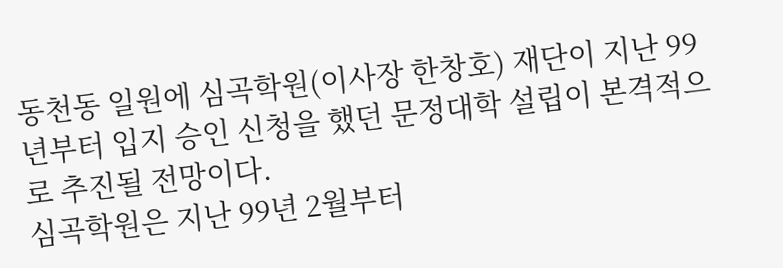동천동 일원에 심곡학원(이사장 한창호) 재단이 지난 99년부터 입지 승인 신청을 했던 문정대학 설립이 본격적으로 추진될 전망이다.
심곡학원은 지난 99년 2월부터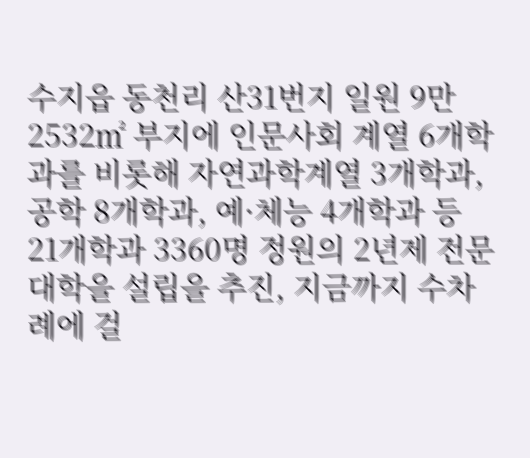수지읍 동천리 산31번지 일원 9만2532㎡ 부지에 인문사회 계열 6개학과를 비롯해 자연과학계열 3개학과, 공학 8개학과, 예·체능 4개학과 등 21개학과 3360명 정원의 2년제 전문대학을 설립을 추진, 지금까지 수차례에 걸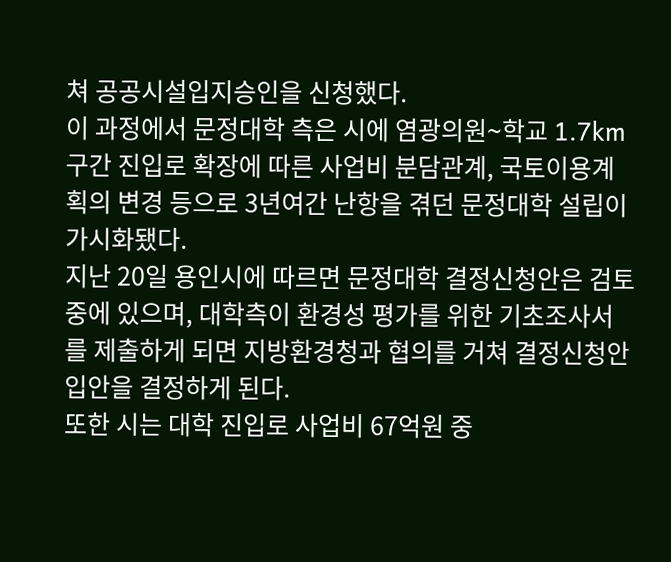쳐 공공시설입지승인을 신청했다.
이 과정에서 문정대학 측은 시에 염광의원∼학교 1.7km구간 진입로 확장에 따른 사업비 분담관계, 국토이용계획의 변경 등으로 3년여간 난항을 겪던 문정대학 설립이 가시화됐다.
지난 20일 용인시에 따르면 문정대학 결정신청안은 검토중에 있으며, 대학측이 환경성 평가를 위한 기초조사서를 제출하게 되면 지방환경청과 협의를 거쳐 결정신청안 입안을 결정하게 된다.
또한 시는 대학 진입로 사업비 67억원 중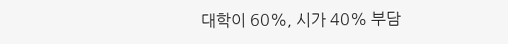대학이 60%, 시가 40% 부담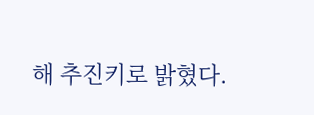해 추진키로 밝혔다.